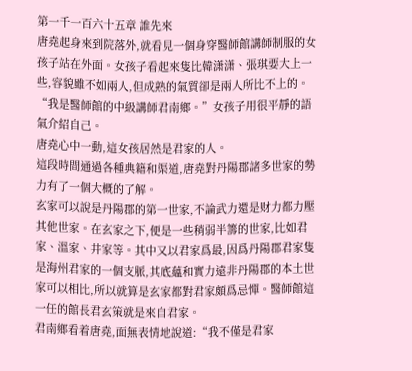第一千一百六十五章 誰先來
唐堯起身來到院落外,就看見一個身穿醫師館講師制服的女孩子站在外面。女孩子看起來隻比韓潇潇、張琪要大上一些,容貌雖不如兩人,但成熟的氣質卻是兩人所比不上的。
“我是醫師館的中級講師君南鄉。”女孩子用很平靜的語氣介紹自己。
唐堯心中一動,這女孩居然是君家的人。
這段時間通過各種典籍和渠道,唐堯對丹陽郡諸多世家的勢力有了一個大概的了解。
玄家可以說是丹陽郡的第一世家,不論武力還是财力都力壓其他世家。在玄家之下,便是一些稍弱半籌的世家,比如君家、溫家、井家等。其中又以君家爲最,因爲丹陽郡君家隻是海州君家的一個支脈,其底蘊和實力遠非丹陽郡的本土世家可以相比,所以就算是玄家都對君家頗爲忌憚。醫師館這一任的館長君玄策就是來自君家。
君南鄉看着唐堯,面無表情地說道:“我不僅是君家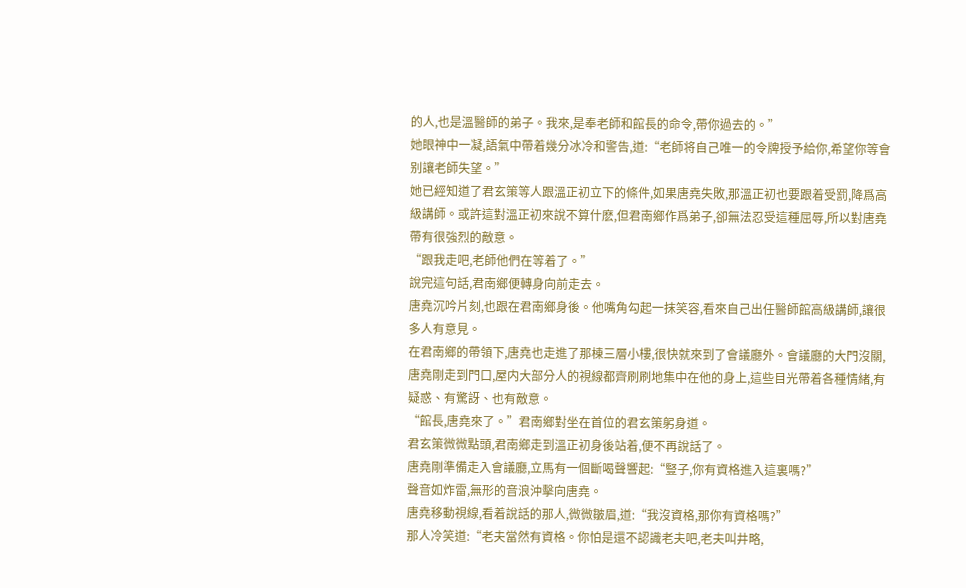的人,也是溫醫師的弟子。我來,是奉老師和館長的命令,帶你過去的。”
她眼神中一凝,語氣中帶着幾分冰冷和警告,道:“老師将自己唯一的令牌授予給你,希望你等會别讓老師失望。”
她已經知道了君玄策等人跟溫正初立下的條件,如果唐堯失敗,那溫正初也要跟着受罰,降爲高級講師。或許這對溫正初來說不算什麽,但君南鄉作爲弟子,卻無法忍受這種屈辱,所以對唐堯帶有很強烈的敵意。
“跟我走吧,老師他們在等着了。”
說完這句話,君南鄉便轉身向前走去。
唐堯沉吟片刻,也跟在君南鄉身後。他嘴角勾起一抹笑容,看來自己出任醫師館高級講師,讓很多人有意見。
在君南鄉的帶領下,唐堯也走進了那棟三層小樓,很快就來到了會議廳外。會議廳的大門沒關,唐堯剛走到門口,屋内大部分人的視線都齊刷刷地集中在他的身上,這些目光帶着各種情緒,有疑惑、有驚訝、也有敵意。
“館長,唐堯來了。”君南鄉對坐在首位的君玄策躬身道。
君玄策微微點頭,君南鄉走到溫正初身後站着,便不再說話了。
唐堯剛準備走入會議廳,立馬有一個斷喝聲響起:“豎子,你有資格進入這裏嗎?”
聲音如炸雷,無形的音浪沖擊向唐堯。
唐堯移動視線,看着說話的那人,微微皺眉,道:“我沒資格,那你有資格嗎?”
那人冷笑道:“老夫當然有資格。你怕是還不認識老夫吧,老夫叫井略,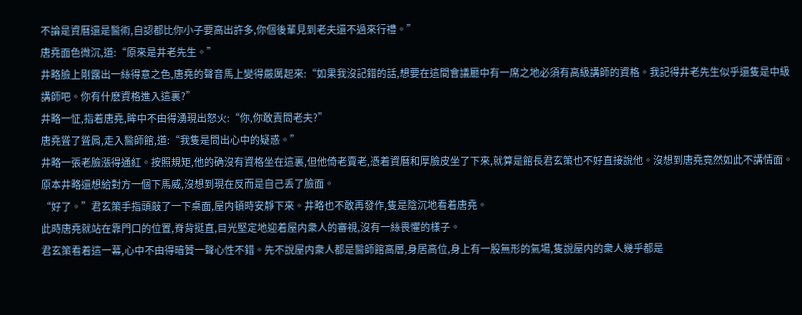不論是資曆還是醫術,自認都比你小子要高出許多,你個後輩見到老夫還不過來行禮。”
唐堯面色微沉,道:“原來是井老先生。”
井略臉上剛露出一絲得意之色,唐堯的聲音馬上變得嚴厲起來:“如果我沒記錯的話,想要在這間會議廳中有一席之地必須有高級講師的資格。我記得井老先生似乎還隻是中級講師吧。你有什麽資格進入這裏?”
井略一怔,指着唐堯,眸中不由得湧現出怒火:“你,你敢責問老夫?”
唐堯聳了聳肩,走入醫師館,道:“我隻是問出心中的疑惑。”
井略一張老臉漲得通紅。按照規矩,他的确沒有資格坐在這裏,但他倚老賣老,憑着資曆和厚臉皮坐了下來,就算是館長君玄策也不好直接說他。沒想到唐堯竟然如此不講情面。原本井略還想給對方一個下馬威,沒想到現在反而是自己丢了臉面。
“好了。”君玄策手指頭敲了一下桌面,屋内頓時安靜下來。井略也不敢再發作,隻是陰沉地看着唐堯。
此時唐堯就站在靠門口的位置,脊背挺直,目光堅定地迎着屋内衆人的審視,沒有一絲畏懼的樣子。
君玄策看着這一幕,心中不由得暗贊一聲心性不錯。先不說屋内衆人都是醫師館高層,身居高位,身上有一股無形的氣場,隻說屋内的衆人幾乎都是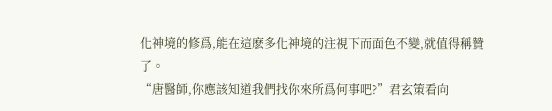化神境的修爲,能在這麽多化神境的注視下而面色不變,就值得稱贊了。
“唐醫師,你應該知道我們找你來所爲何事吧?”君玄策看向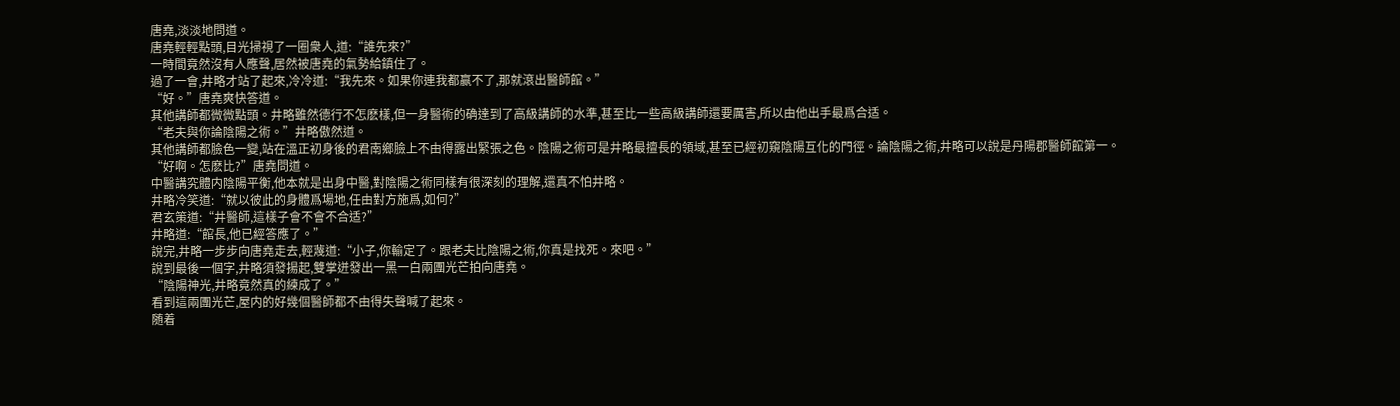唐堯,淡淡地問道。
唐堯輕輕點頭,目光掃視了一圈衆人,道:“誰先來?”
一時間竟然沒有人應聲,居然被唐堯的氣勢給鎮住了。
過了一會,井略才站了起來,冷冷道:“我先來。如果你連我都赢不了,那就滾出醫師館。”
“好。”唐堯爽快答道。
其他講師都微微點頭。井略雖然德行不怎麽樣,但一身醫術的确達到了高級講師的水準,甚至比一些高級講師還要厲害,所以由他出手最爲合适。
“老夫與你論陰陽之術。”井略傲然道。
其他講師都臉色一變,站在溫正初身後的君南鄉臉上不由得露出緊張之色。陰陽之術可是井略最擅長的領域,甚至已經初窺陰陽互化的門徑。論陰陽之術,井略可以說是丹陽郡醫師館第一。
“好啊。怎麽比?”唐堯問道。
中醫講究體内陰陽平衡,他本就是出身中醫,對陰陽之術同樣有很深刻的理解,還真不怕井略。
井略冷笑道:“就以彼此的身體爲場地,任由對方施爲,如何?”
君玄策道:“井醫師,這樣子會不會不合适?”
井略道:“館長,他已經答應了。”
說完,井略一步步向唐堯走去,輕蔑道:“小子,你輸定了。跟老夫比陰陽之術,你真是找死。來吧。”
說到最後一個字,井略須發揚起,雙掌迸發出一黑一白兩團光芒拍向唐堯。
“陰陽神光,井略竟然真的練成了。”
看到這兩團光芒,屋内的好幾個醫師都不由得失聲喊了起來。
随着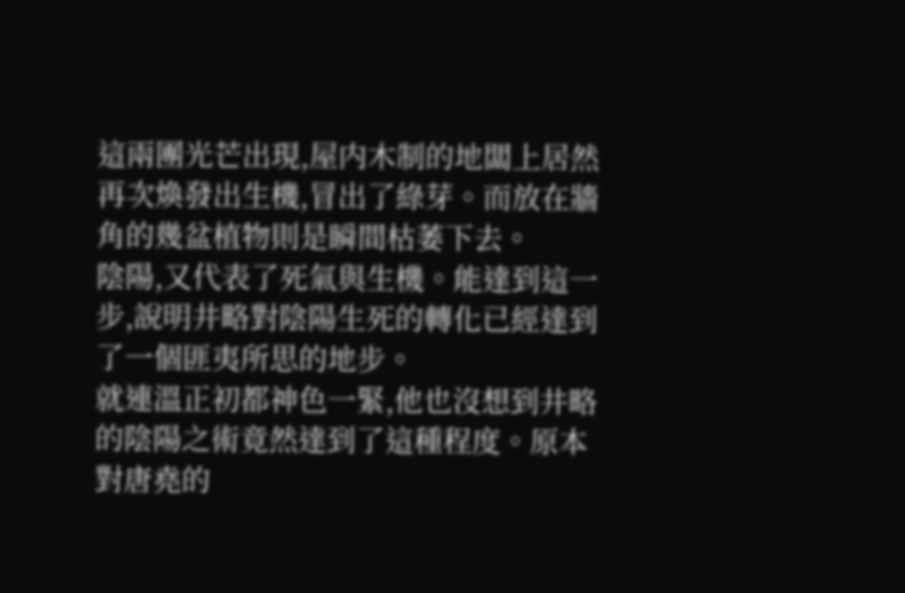這兩團光芒出現,屋内木制的地闆上居然再次煥發出生機,冒出了綠芽。而放在牆角的幾盆植物則是瞬間枯萎下去。
陰陽,又代表了死氣與生機。能達到這一步,說明井略對陰陽生死的轉化已經達到了一個匪夷所思的地步。
就連溫正初都神色一緊,他也沒想到井略的陰陽之術竟然達到了這種程度。原本對唐堯的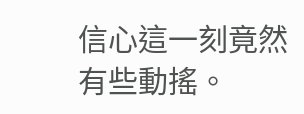信心這一刻竟然有些動搖。